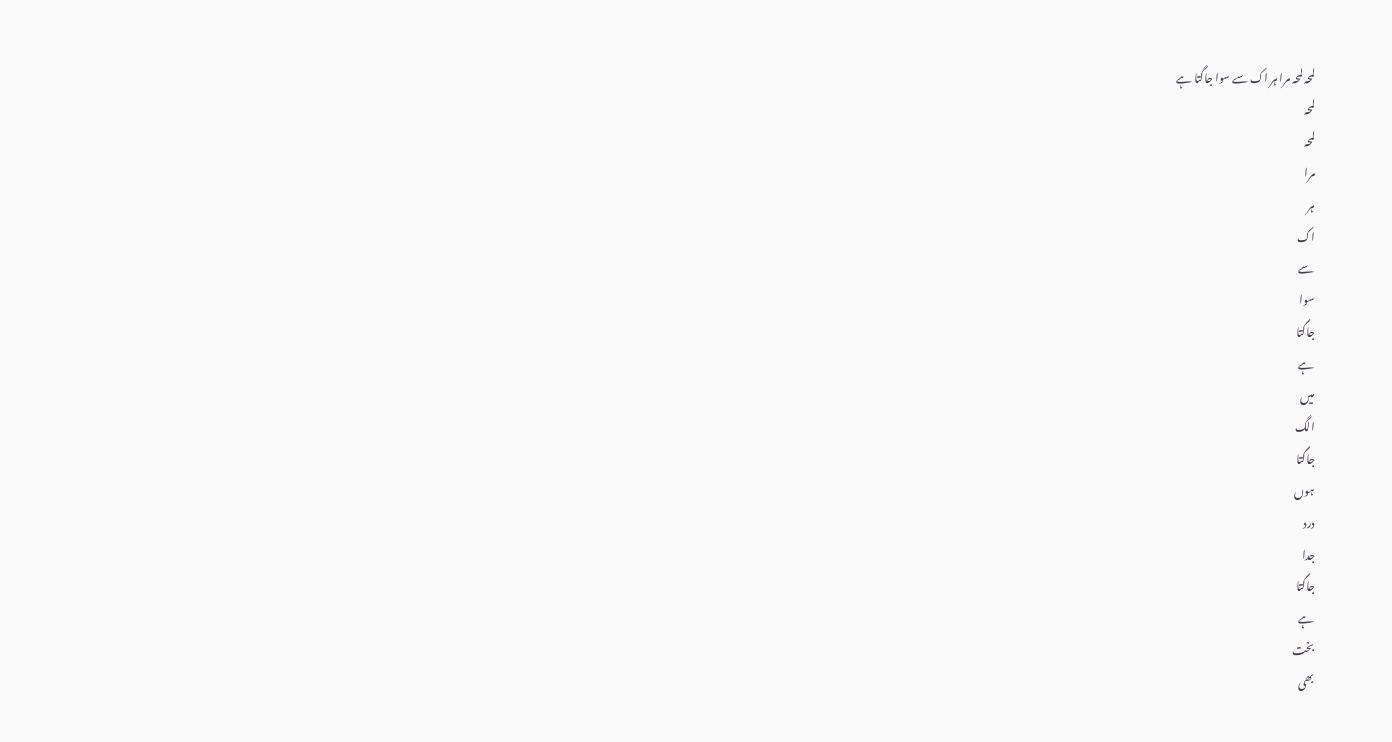لمحہ لمحہ مرا ہر اک سے سوا جاگتا ہے
لمحہ
لمحہ
مرا
ہر
اک
سے
سوا
جاگتا
ہے
میں
الگ
جاگتا
ہوں
درد
جدا
جاگتا
ہے
بخت
بھی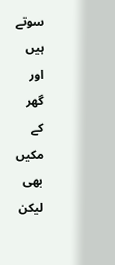سوتے
ہیں
اور
گھر
کے
مکیں
بھی
لیکن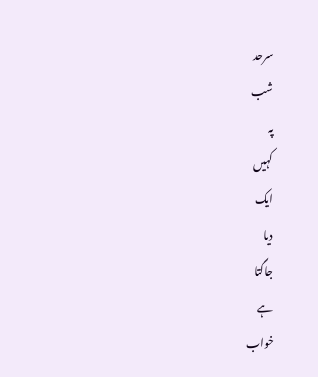سرحد
شب
پہ
کہیں
ایک
دیا
جاگتا
ہے
خواب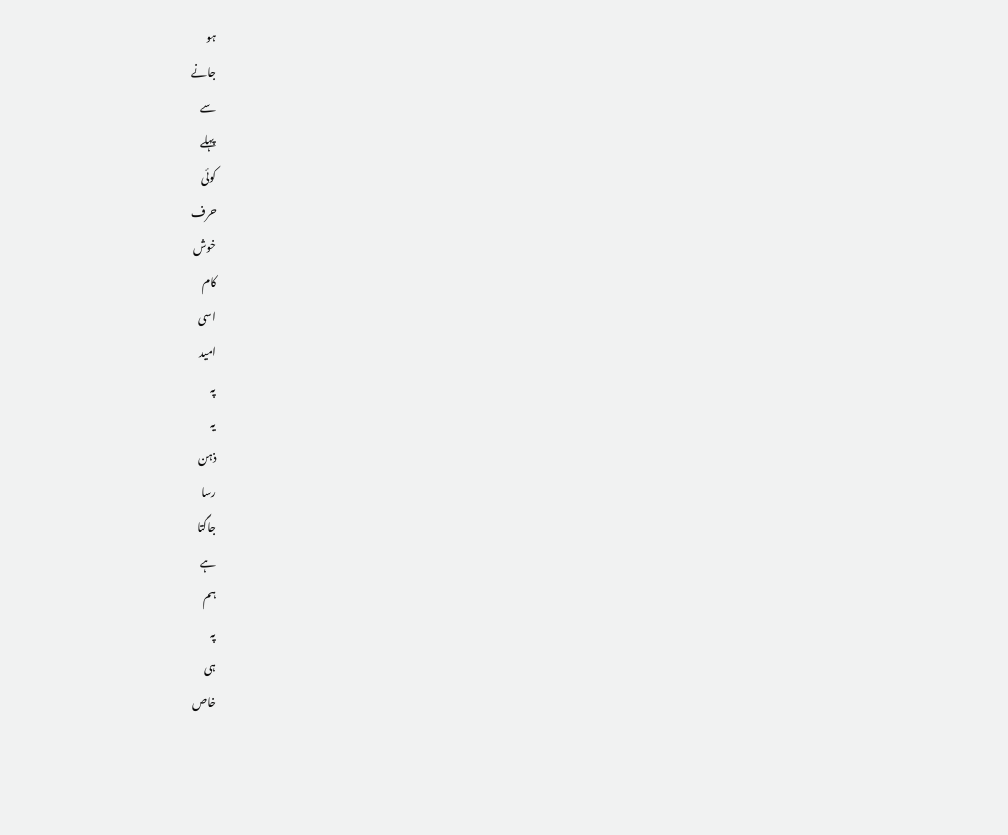ہو
جانے
سے
پہلے
کوئی
حرف
خوش
کام
اسی
امید
پہ
یہ
ذہن
رسا
جاگتا
ہے
ہم
پہ
ہی
خاص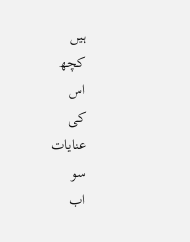ہیں
کچھ
اس
کی
عنایات
سو
اب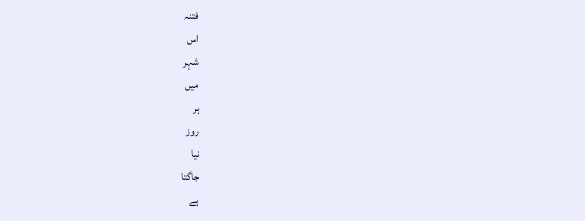فتنہ
اس
شہر
میں
ہر
روز
نیا
جاگتا
ہے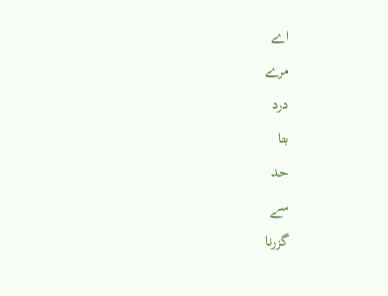اے
مرے
درد
بتا
حد
سے
گزرنا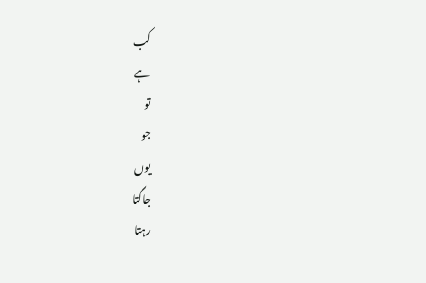کب
ہے
تو
جو
یوں
جاگتا
رہتا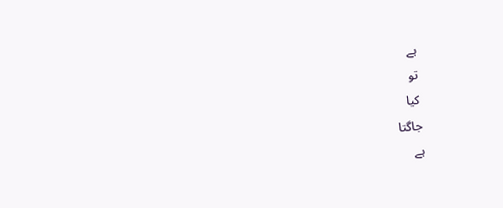ہے
تو
کیا
جاگتا
ہے